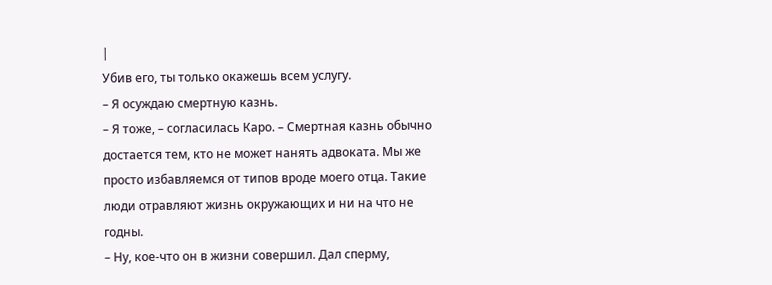|
Убив его, ты только окажешь всем услугу.
– Я осуждаю смертную казнь.
– Я тоже, – согласилась Каро. – Смертная казнь обычно достается тем, кто не может нанять адвоката. Мы же просто избавляемся от типов вроде моего отца. Такие люди отравляют жизнь окружающих и ни на что не годны.
– Ну, кое-что он в жизни совершил. Дал сперму,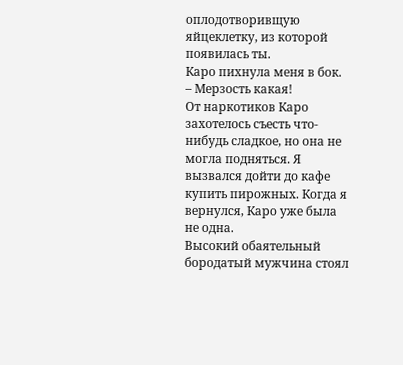оплодотворивщую яйцеклетку, из которой появилась ты.
Каро пихнула меня в бок.
– Мерзость какая!
От наркотиков Каро захотелось съесть что-нибудь сладкое, но она не могла подняться. Я вызвался дойти до кафе купить пирожных. Когда я вернулся, Каро уже была не одна.
Высокий обаятельный бородатый мужчина стоял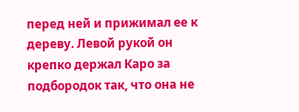перед ней и прижимал ее к дереву. Левой рукой он крепко держал Каро за подбородок так, что она не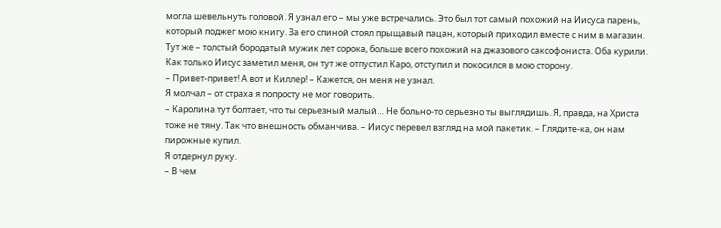могла шевельнуть головой. Я узнал его – мы уже встречались. Это был тот самый похожий на Иисуса парень, который поджег мою книгу. За его спиной стоял прыщавый пацан, который приходил вместе с ним в магазин. Тут же – толстый бородатый мужик лет сорока, больше всего похожий на джазового саксофониста. Оба курили.
Как только Иисус заметил меня, он тут же отпустил Каро, отступил и покосился в мою сторону.
– Привет-привет! А вот и Киллер! – Кажется, он меня не узнал.
Я молчал – от страха я попросту не мог говорить.
– Каролина тут болтает, что ты серьезный малый… Не больно-то серьезно ты выглядишь. Я, правда, на Христа тоже не тяну. Так что внешность обманчива. – Иисус перевел взгляд на мой пакетик. – Глядите-ка, он нам пирожные купил.
Я отдернул руку.
– В чем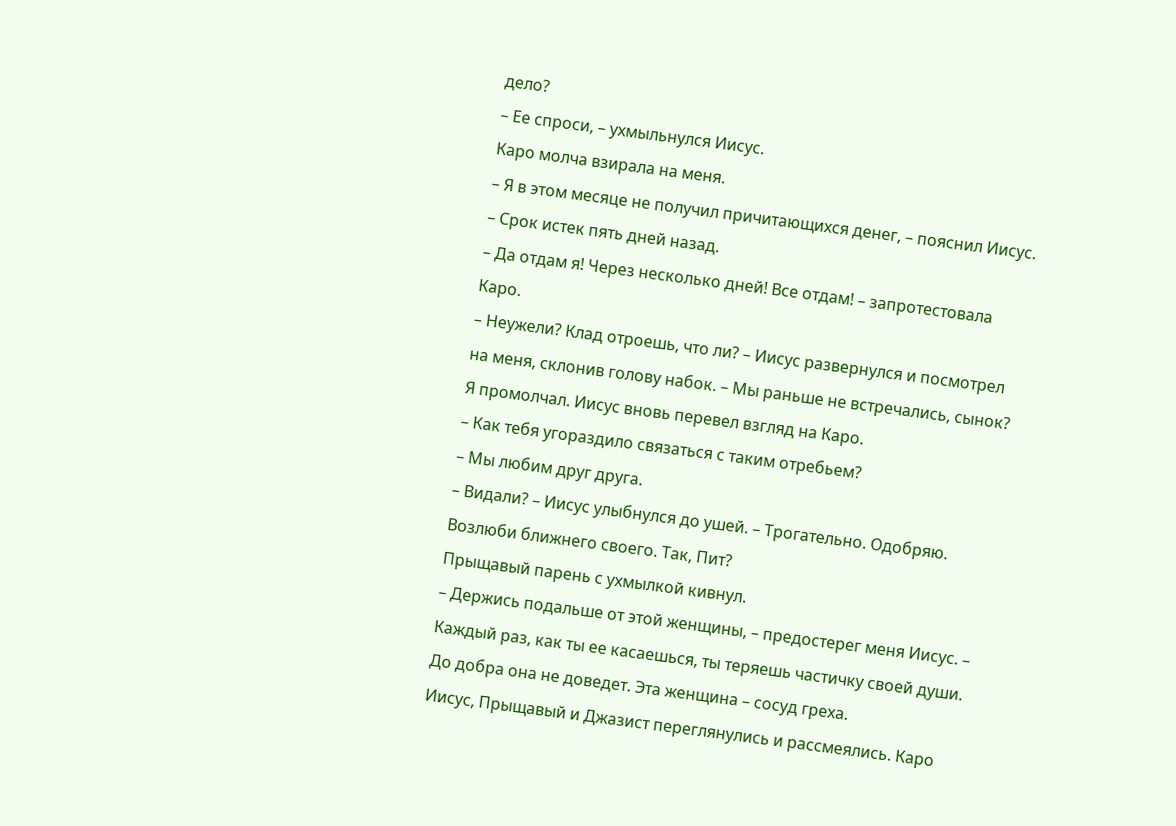дело?
– Ее спроси, – ухмыльнулся Иисус.
Каро молча взирала на меня.
– Я в этом месяце не получил причитающихся денег, – пояснил Иисус. – Срок истек пять дней назад.
– Да отдам я! Через несколько дней! Все отдам! – запротестовала Каро.
– Неужели? Клад отроешь, что ли? – Иисус развернулся и посмотрел на меня, склонив голову набок. – Мы раньше не встречались, сынок?
Я промолчал. Иисус вновь перевел взгляд на Каро.
– Как тебя угораздило связаться с таким отребьем?
– Мы любим друг друга.
– Видали? – Иисус улыбнулся до ушей. – Трогательно. Одобряю. Возлюби ближнего своего. Так, Пит?
Прыщавый парень с ухмылкой кивнул.
– Держись подальше от этой женщины, – предостерег меня Иисус. – Каждый раз, как ты ее касаешься, ты теряешь частичку своей души. До добра она не доведет. Эта женщина – сосуд греха.
Иисус, Прыщавый и Джазист переглянулись и рассмеялись. Каро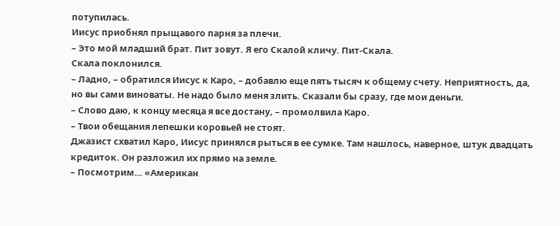потупилась.
Иисус приобнял прыщавого парня за плечи.
– Это мой младший брат. Пит зовут. Я его Скалой кличу. Пит-Скала.
Скала поклонился.
– Ладно, – обратился Иисус к Каро, – добавлю еще пять тысяч к общему счету. Неприятность, да, но вы сами виноваты. Не надо было меня злить. Сказали бы сразу, где мои деньги.
– Слово даю, к концу месяца я все достану, – промолвила Каро.
– Твои обещания лепешки коровьей не стоят.
Джазист схватил Каро, Иисус принялся рыться в ее сумке. Там нашлось, наверное, штук двадцать кредиток. Он разложил их прямо на земле.
– Посмотрим… «Американ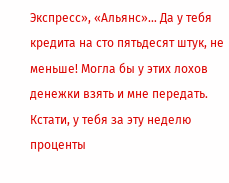Экспресс», «Альянс»… Да у тебя кредита на сто пятьдесят штук, не меньше! Могла бы у этих лохов денежки взять и мне передать. Кстати, у тебя за эту неделю проценты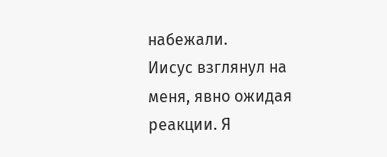набежали.
Иисус взглянул на меня, явно ожидая реакции. Я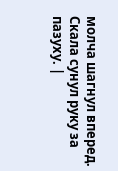молча шагнул вперед. Скала сунул руку за пазуху. |